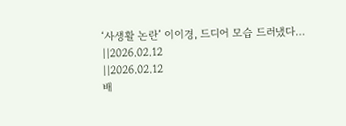‘사생활 논란’ 이이경, 드디어 모습 드러냈다…
||2026.02.12
||2026.02.12
배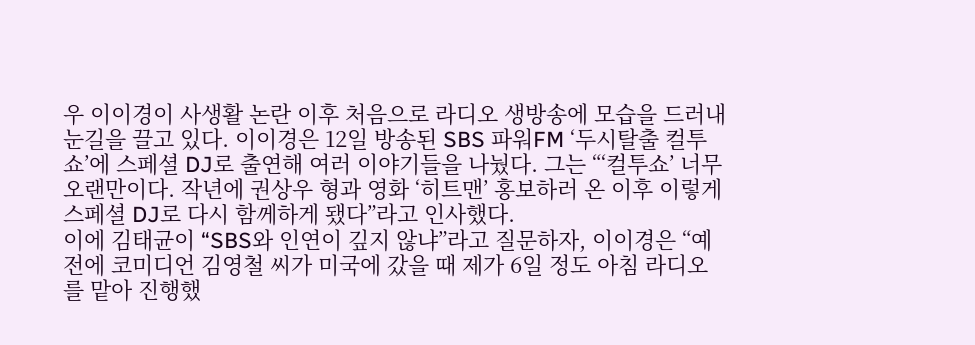우 이이경이 사생활 논란 이후 처음으로 라디오 생방송에 모습을 드러내 눈길을 끌고 있다. 이이경은 12일 방송된 SBS 파워FM ‘두시탈출 컬투쇼’에 스페셜 DJ로 출연해 여러 이야기들을 나눴다. 그는 “‘컬투쇼’ 너무 오랜만이다. 작년에 권상우 형과 영화 ‘히트맨’ 홍보하러 온 이후 이렇게 스페셜 DJ로 다시 함께하게 됐다”라고 인사했다.
이에 김태균이 “SBS와 인연이 깊지 않냐”라고 질문하자, 이이경은 “예전에 코미디언 김영철 씨가 미국에 갔을 때 제가 6일 정도 아침 라디오를 맡아 진행했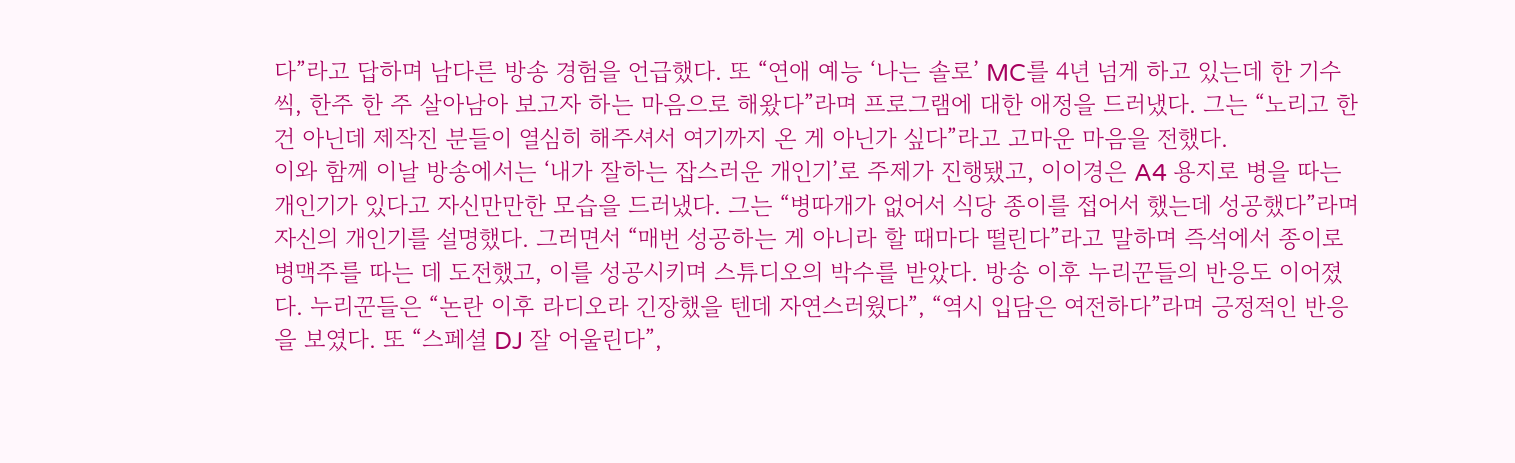다”라고 답하며 남다른 방송 경험을 언급했다. 또 “연애 예능 ‘나는 솔로’ MC를 4년 넘게 하고 있는데 한 기수씩, 한주 한 주 살아남아 보고자 하는 마음으로 해왔다”라며 프로그램에 대한 애정을 드러냈다. 그는 “노리고 한 건 아닌데 제작진 분들이 열심히 해주셔서 여기까지 온 게 아닌가 싶다”라고 고마운 마음을 전했다.
이와 함께 이날 방송에서는 ‘내가 잘하는 잡스러운 개인기’로 주제가 진행됐고, 이이경은 A4 용지로 병을 따는 개인기가 있다고 자신만만한 모습을 드러냈다. 그는 “병따개가 없어서 식당 종이를 접어서 했는데 성공했다”라며 자신의 개인기를 설명했다. 그러면서 “매번 성공하는 게 아니라 할 때마다 떨린다”라고 말하며 즉석에서 종이로 병맥주를 따는 데 도전했고, 이를 성공시키며 스튜디오의 박수를 받았다. 방송 이후 누리꾼들의 반응도 이어졌다. 누리꾼들은 “논란 이후 라디오라 긴장했을 텐데 자연스러웠다”, “역시 입담은 여전하다”라며 긍정적인 반응을 보였다. 또 “스페셜 DJ 잘 어울린다”,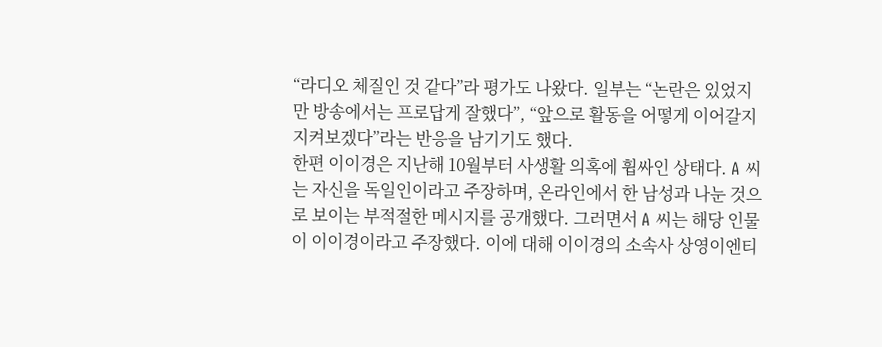“라디오 체질인 것 같다”라 평가도 나왔다. 일부는 “논란은 있었지만 방송에서는 프로답게 잘했다”, “앞으로 활동을 어떻게 이어갈지 지켜보겠다”라는 반응을 남기기도 했다.
한편 이이경은 지난해 10월부터 사생활 의혹에 휩싸인 상태다. A 씨는 자신을 독일인이라고 주장하며, 온라인에서 한 남성과 나눈 것으로 보이는 부적절한 메시지를 공개했다. 그러면서 A 씨는 해당 인물이 이이경이라고 주장했다. 이에 대해 이이경의 소속사 상영이엔티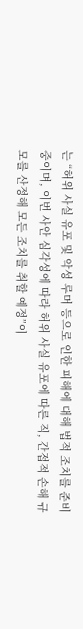는 “허위 사실 유포 및 악성 루머 등으로 인한 피해에 대해 법적 조치를 준비 중이며, 이번 사안 심각성에 따라 허위 사실 유포에 따른 직, 간접적 손해 규모를 산정해 모든 조치를 취할 예정”이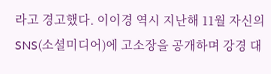라고 경고했다. 이이경 역시 지난해 11월 자신의 SNS(소셜미디어)에 고소장을 공개하며 강경 대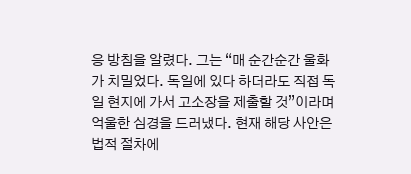응 방침을 알렸다. 그는 “매 순간순간 울화가 치밀었다. 독일에 있다 하더라도 직접 독일 현지에 가서 고소장을 제출할 것”이라며 억울한 심경을 드러냈다. 현재 해당 사안은 법적 절차에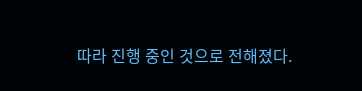따라 진행 중인 것으로 전해졌다.